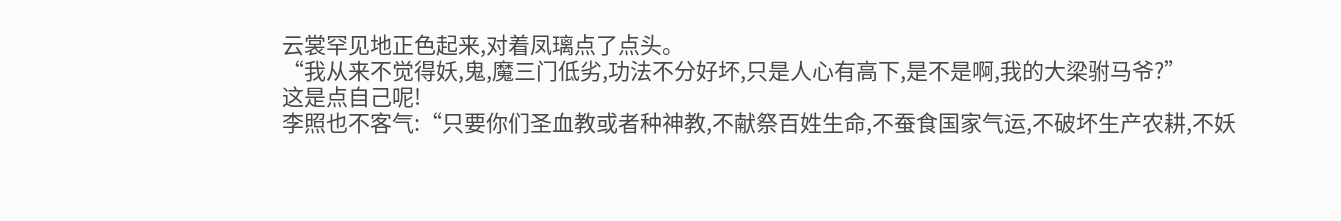云裳罕见地正色起来,对着凤璃点了点头。
“我从来不觉得妖,鬼,魔三门低劣,功法不分好坏,只是人心有高下,是不是啊,我的大梁驸马爷?”
这是点自己呢!
李照也不客气:“只要你们圣血教或者种神教,不献祭百姓生命,不蚕食国家气运,不破坏生产农耕,不妖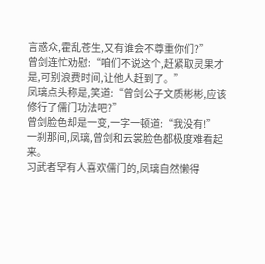言惑众,霍乱苍生,又有谁会不尊重你们?”
曾剑连忙劝慰:“咱们不说这个,赶紧取灵果才是,可别浪费时间,让他人赶到了。”
凤璃点头称是,笑道:“曾剑公子文质彬彬,应该修行了儒门功法吧?”
曾剑脸色却是一变,一字一顿道:“我没有!”
一刹那间,凤璃,曾剑和云裳脸色都极度难看起来。
习武者罕有人喜欢儒门的,凤璃自然懒得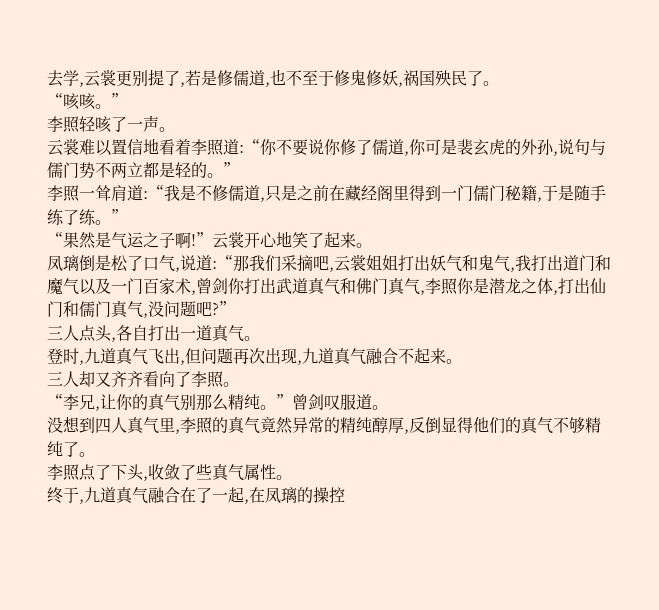去学,云裳更别提了,若是修儒道,也不至于修鬼修妖,祸国殃民了。
“咳咳。”
李照轻咳了一声。
云裳难以置信地看着李照道:“你不要说你修了儒道,你可是裴玄虎的外孙,说句与儒门势不两立都是轻的。”
李照一耸肩道:“我是不修儒道,只是之前在藏经阁里得到一门儒门秘籍,于是随手练了练。”
“果然是气运之子啊!”云裳开心地笑了起来。
凤璃倒是松了口气,说道:“那我们采摘吧,云裳姐姐打出妖气和鬼气,我打出道门和魔气以及一门百家术,曾剑你打出武道真气和佛门真气,李照你是潜龙之体,打出仙门和儒门真气,没问题吧?”
三人点头,各自打出一道真气。
登时,九道真气飞出,但问题再次出现,九道真气融合不起来。
三人却又齐齐看向了李照。
“李兄,让你的真气别那么精纯。”曾剑叹服道。
没想到四人真气里,李照的真气竟然异常的精纯醇厚,反倒显得他们的真气不够精纯了。
李照点了下头,收敛了些真气属性。
终于,九道真气融合在了一起,在凤璃的操控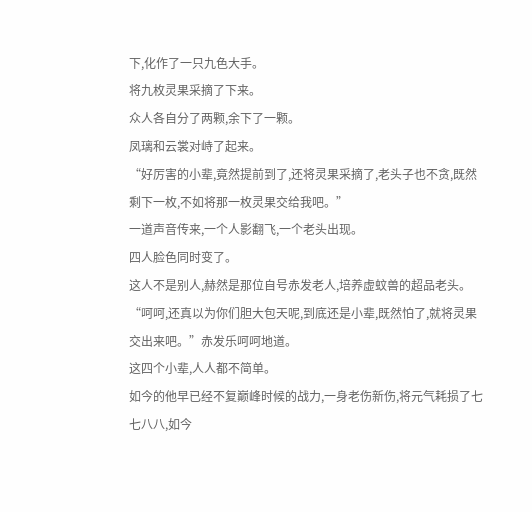下,化作了一只九色大手。
将九枚灵果采摘了下来。
众人各自分了两颗,余下了一颗。
凤璃和云裳对峙了起来。
“好厉害的小辈,竟然提前到了,还将灵果采摘了,老头子也不贪,既然剩下一枚,不如将那一枚灵果交给我吧。”
一道声音传来,一个人影翻飞,一个老头出现。
四人脸色同时变了。
这人不是别人,赫然是那位自号赤发老人,培养虚蚊兽的超品老头。
“呵呵,还真以为你们胆大包天呢,到底还是小辈,既然怕了,就将灵果交出来吧。”赤发乐呵呵地道。
这四个小辈,人人都不简单。
如今的他早已经不复巅峰时候的战力,一身老伤新伤,将元气耗损了七七八八,如今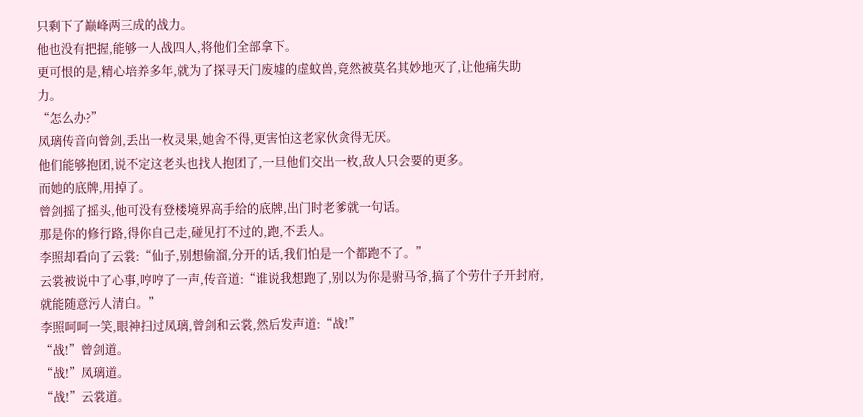只剩下了巅峰两三成的战力。
他也没有把握,能够一人战四人,将他们全部拿下。
更可恨的是,精心培养多年,就为了探寻天门废墟的虚蚊兽,竟然被莫名其妙地灭了,让他痛失助力。
“怎么办?”
凤璃传音向曾剑,丢出一枚灵果,她舍不得,更害怕这老家伙贪得无厌。
他们能够抱团,说不定这老头也找人抱团了,一旦他们交出一枚,敌人只会要的更多。
而她的底牌,用掉了。
曾剑摇了摇头,他可没有登楼境界高手给的底牌,出门时老爹就一句话。
那是你的修行路,得你自己走,碰见打不过的,跑,不丢人。
李照却看向了云裳:“仙子,别想偷溜,分开的话,我们怕是一个都跑不了。”
云裳被说中了心事,哼哼了一声,传音道:“谁说我想跑了,别以为你是驸马爷,搞了个劳什子开封府,就能随意污人清白。”
李照呵呵一笑,眼神扫过凤璃,曾剑和云裳,然后发声道:“战!”
“战!”曾剑道。
“战!”凤璃道。
“战!”云裳道。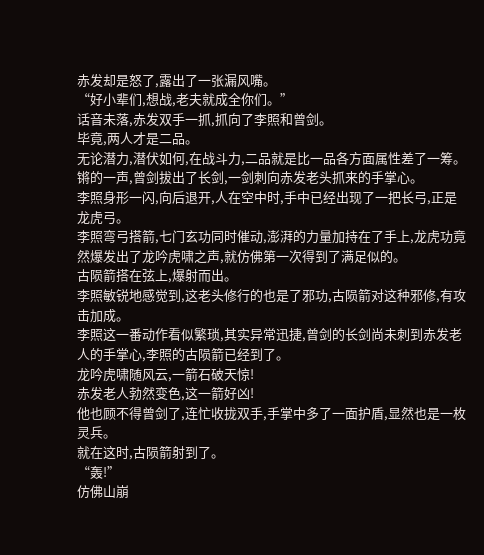赤发却是怒了,露出了一张漏风嘴。
“好小辈们,想战,老夫就成全你们。”
话音未落,赤发双手一抓,抓向了李照和曾剑。
毕竟,两人才是二品。
无论潜力,潜伏如何,在战斗力,二品就是比一品各方面属性差了一筹。
锵的一声,曾剑拔出了长剑,一剑刺向赤发老头抓来的手掌心。
李照身形一闪,向后退开,人在空中时,手中已经出现了一把长弓,正是龙虎弓。
李照弯弓搭箭,七门玄功同时催动,澎湃的力量加持在了手上,龙虎功竟然爆发出了龙吟虎啸之声,就仿佛第一次得到了满足似的。
古陨箭搭在弦上,爆射而出。
李照敏锐地感觉到,这老头修行的也是了邪功,古陨箭对这种邪修,有攻击加成。
李照这一番动作看似繁琐,其实异常迅捷,曾剑的长剑尚未刺到赤发老人的手掌心,李照的古陨箭已经到了。
龙吟虎啸随风云,一箭石破天惊!
赤发老人勃然变色,这一箭好凶!
他也顾不得曾剑了,连忙收拢双手,手掌中多了一面护盾,显然也是一枚灵兵。
就在这时,古陨箭射到了。
“轰!”
仿佛山崩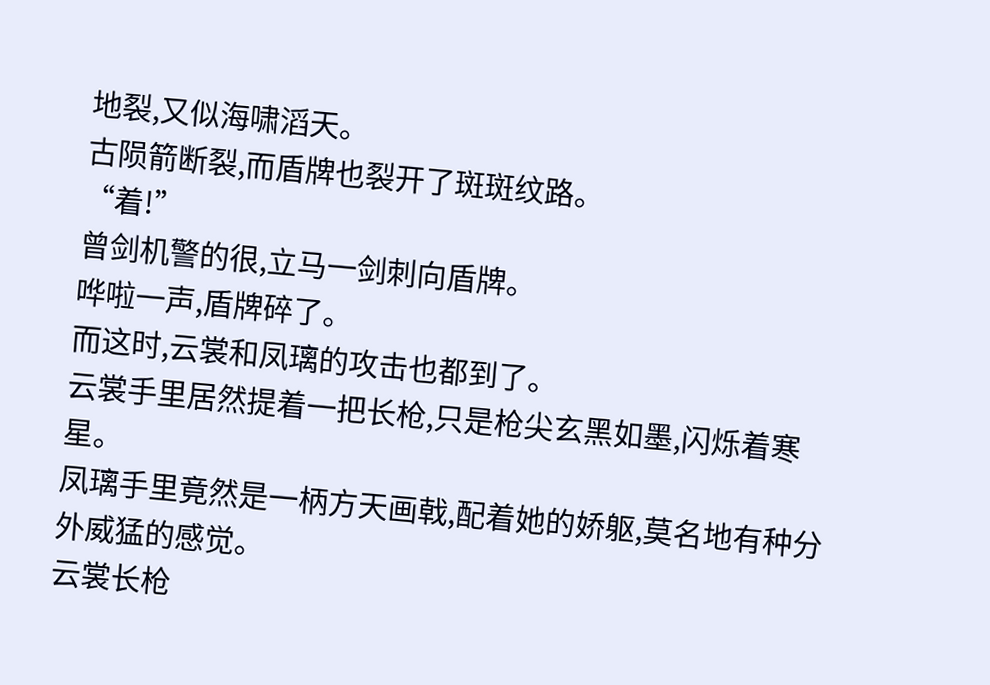地裂,又似海啸滔天。
古陨箭断裂,而盾牌也裂开了斑斑纹路。
“着!”
曾剑机警的很,立马一剑刺向盾牌。
哗啦一声,盾牌碎了。
而这时,云裳和凤璃的攻击也都到了。
云裳手里居然提着一把长枪,只是枪尖玄黑如墨,闪烁着寒星。
凤璃手里竟然是一柄方天画戟,配着她的娇躯,莫名地有种分外威猛的感觉。
云裳长枪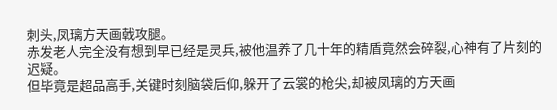刺头,凤璃方天画戟攻腿。
赤发老人完全没有想到早已经是灵兵,被他温养了几十年的精盾竟然会碎裂,心神有了片刻的迟疑。
但毕竟是超品高手,关键时刻脑袋后仰,躲开了云裳的枪尖,却被凤璃的方天画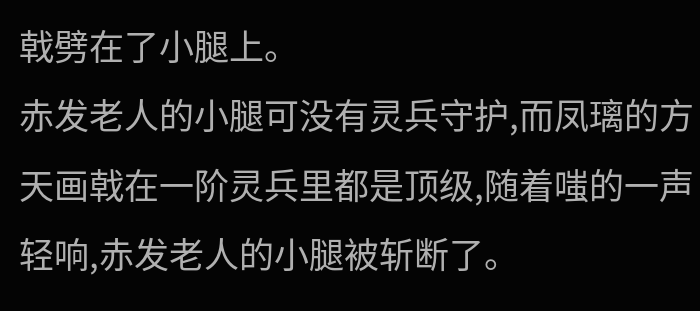戟劈在了小腿上。
赤发老人的小腿可没有灵兵守护,而凤璃的方天画戟在一阶灵兵里都是顶级,随着嗤的一声轻响,赤发老人的小腿被斩断了。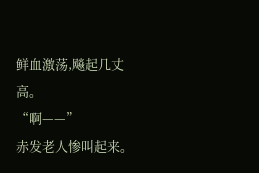鲜血激荡,飚起几丈高。
“啊——”
赤发老人惨叫起来。